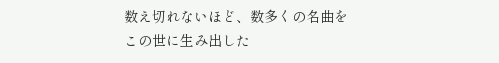数え切れないほど、数多くの名曲を
この世に生み出した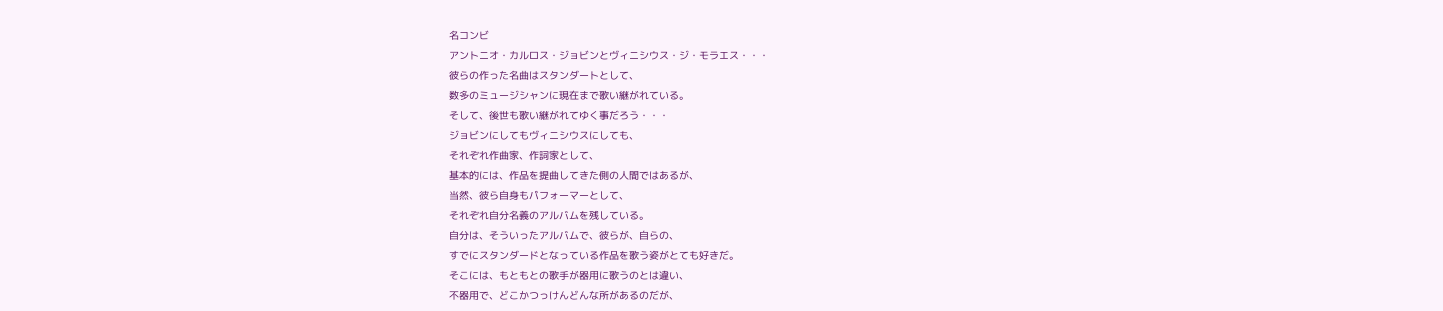名コンビ
アントニオ・カルロス・ジョビンとヴィニシウス・ジ・モラエス・・・
彼らの作った名曲はスタンダートとして、
数多のミュージシャンに現在まで歌い継がれている。
そして、後世も歌い継がれてゆく事だろう・・・
ジョビンにしてもヴィニシウスにしても、
それぞれ作曲家、作詞家として、
基本的には、作品を提曲してきた側の人間ではあるが、
当然、彼ら自身もパフォーマーとして、
それぞれ自分名義のアルバムを残している。
自分は、そういったアルバムで、彼らが、自らの、
すでにスタンダードとなっている作品を歌う姿がとても好きだ。
そこには、もともとの歌手が器用に歌うのとは違い、
不器用で、どこかつっけんどんな所があるのだが、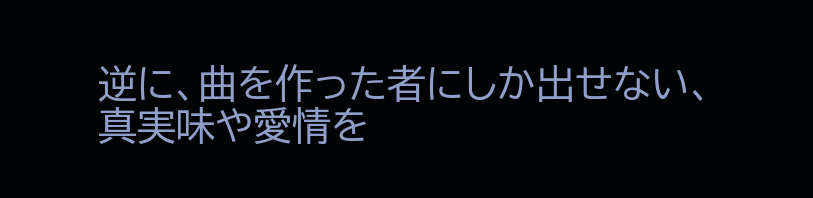逆に、曲を作った者にしか出せない、
真実味や愛情を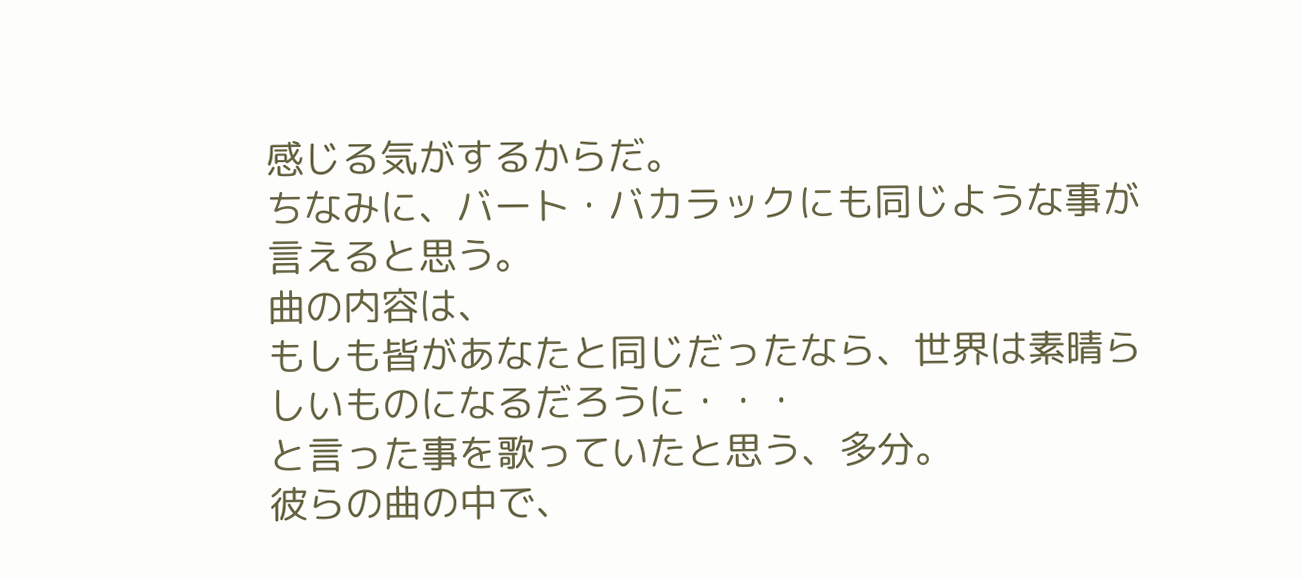感じる気がするからだ。
ちなみに、バート・バカラックにも同じような事が言えると思う。
曲の内容は、
もしも皆があなたと同じだったなら、世界は素晴らしいものになるだろうに・・・
と言った事を歌っていたと思う、多分。
彼らの曲の中で、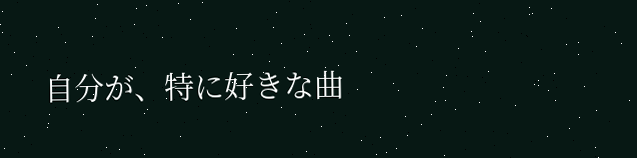自分が、特に好きな曲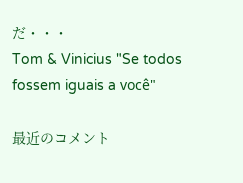だ・・・
Tom & Vinicius "Se todos fossem iguais a você"

最近のコメント